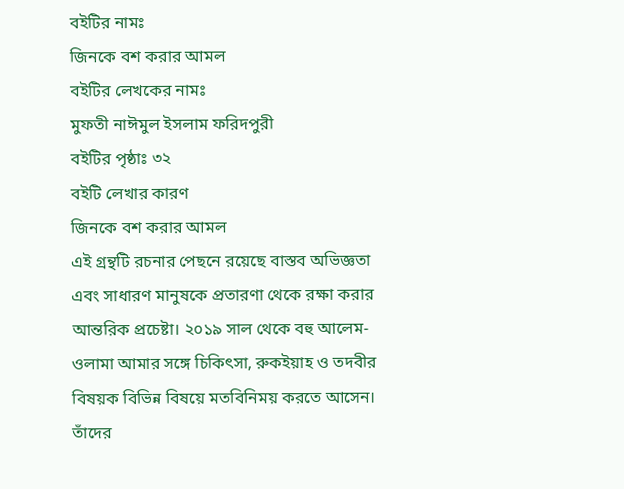বইটির নামঃ
জিনকে বশ করার আমল
বইটির লেখকের নামঃ
মুফতী নাঈমুল ইসলাম ফরিদপুরী
বইটির পৃষ্ঠাঃ ৩২
বইটি লেখার কারণ
জিনকে বশ করার আমল
এই গ্রন্থটি রচনার পেছনে রয়েছে বাস্তব অভিজ্ঞতা এবং সাধারণ মানুষকে প্রতারণা থেকে রক্ষা করার আন্তরিক প্রচেষ্টা। ২০১৯ সাল থেকে বহু আলেম-ওলামা আমার সঙ্গে চিকিৎসা, রুকইয়াহ ও তদবীর বিষয়ক বিভিন্ন বিষয়ে মতবিনিময় করতে আসেন। তাঁদের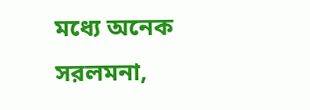মধ্যে অনেক সরলমনা,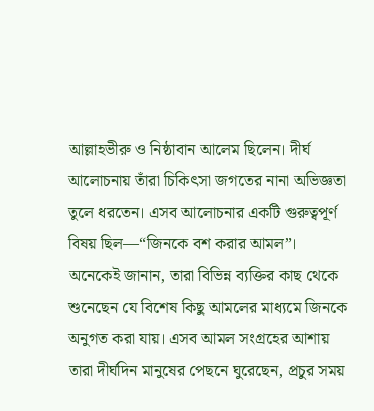আল্লাহভীরু ও নিষ্ঠাবান আলেম ছিলেন। দীর্ঘ আলোচনায় তাঁরা চিকিৎসা জগতের নানা অভিজ্ঞতা তুলে ধরতেন। এসব আলোচনার একটি গুরুত্বপূর্ণ বিষয় ছিল—“জিনকে বশ করার আমল”।
অনেকেই জানান, তারা বিভিন্ন ব্যক্তির কাছ থেকে শুনেছেন যে বিশেষ কিছু আমলের মাধ্যমে জিনকে অনুগত করা যায়। এসব আমল সংগ্রহের আশায় তারা দীর্ঘদিন মানুষের পেছনে ঘুরেছেন, প্রচুর সময়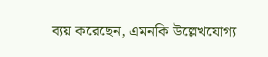ব্যয় করেছেন, এমনকি উল্লেখযোগ্য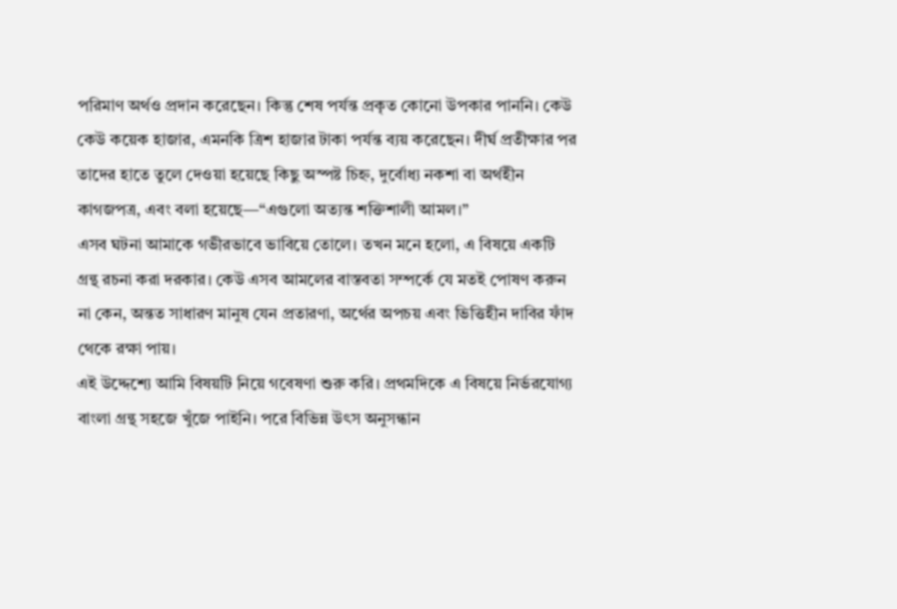পরিমাণ অর্থও প্রদান করেছেন। কিন্তু শেষ পর্যন্ত প্রকৃত কোনো উপকার পাননি। কেউ কেউ কয়েক হাজার, এমনকি ত্রিশ হাজার টাকা পর্যন্ত ব্যয় করেছেন। দীর্ঘ প্রতীক্ষার পর তাদের হাতে তুলে দেওয়া হয়েছে কিছু অস্পষ্ট চিহ্ন, দুর্বোধ্য নকশা বা অর্থহীন কাগজপত্র, এবং বলা হয়েছে—“এগুলো অত্যন্ত শক্তিশালী আমল।”
এসব ঘটনা আমাকে গভীরভাবে ভাবিয়ে তোলে। তখন মনে হলো, এ বিষয়ে একটি গ্রন্থ রচনা করা দরকার। কেউ এসব আমলের বাস্তবতা সম্পর্কে যে মতই পোষণ করুন না কেন, অন্তত সাধারণ মানুষ যেন প্রতারণা, অর্থের অপচয় এবং ভিত্তিহীন দাবির ফাঁদ থেকে রক্ষা পায়।
এই উদ্দেশ্যে আমি বিষয়টি নিয়ে গবেষণা শুরু করি। প্রথমদিকে এ বিষয়ে নির্ভরযোগ্য বাংলা গ্রন্থ সহজে খুঁজে পাইনি। পরে বিভিন্ন উৎস অনুসন্ধান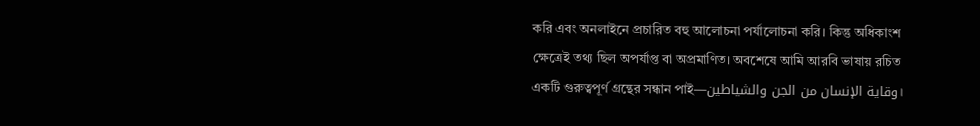করি এবং অনলাইনে প্রচারিত বহু আলোচনা পর্যালোচনা করি। কিন্তু অধিকাংশ ক্ষেত্রেই তথ্য ছিল অপর্যাপ্ত বা অপ্রমাণিত। অবশেষে আমি আরবি ভাষায় রচিত একটি গুরুত্বপূর্ণ গ্রন্থের সন্ধান পাই—وقاية الإنسان من الجن والشياطين।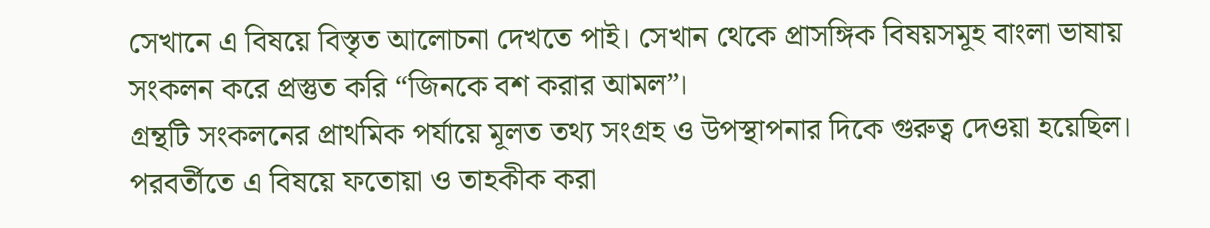সেখানে এ বিষয়ে বিস্তৃত আলোচনা দেখতে পাই। সেখান থেকে প্রাসঙ্গিক বিষয়সমূহ বাংলা ভাষায় সংকলন করে প্রস্তুত করি “জিনকে বশ করার আমল”।
গ্রন্থটি সংকলনের প্রাথমিক পর্যায়ে মূলত তথ্য সংগ্রহ ও উপস্থাপনার দিকে গুরুত্ব দেওয়া হয়েছিল। পরবর্তীতে এ বিষয়ে ফতোয়া ও তাহকীক করা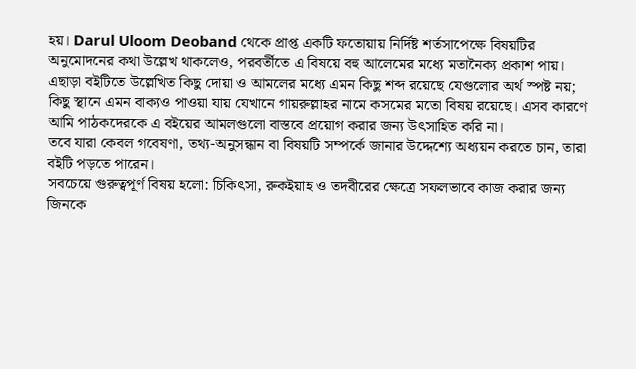হয়। Darul Uloom Deoband থেকে প্রাপ্ত একটি ফতোয়ায় নির্দিষ্ট শর্তসাপেক্ষে বিষয়টির অনুমোদনের কথা উল্লেখ থাকলেও, পরবর্তীতে এ বিষয়ে বহু আলেমের মধ্যে মতানৈক্য প্রকাশ পায়।
এছাড়া বইটিতে উল্লেখিত কিছু দোয়া ও আমলের মধ্যে এমন কিছু শব্দ রয়েছে যেগুলোর অর্থ স্পষ্ট নয়; কিছু স্থানে এমন বাক্যও পাওয়া যায় যেখানে গায়রুল্লাহর নামে কসমের মতো বিষয় রয়েছে। এসব কারণে আমি পাঠকদেরকে এ বইয়ের আমলগুলো বাস্তবে প্রয়োগ করার জন্য উৎসাহিত করি না।
তবে যারা কেবল গবেষণা, তথ্য-অনুসন্ধান বা বিষয়টি সম্পর্কে জানার উদ্দেশ্যে অধ্যয়ন করতে চান, তারা বইটি পড়তে পারেন।
সবচেয়ে গুরুত্বপূর্ণ বিষয় হলো: চিকিৎসা, রুকইয়াহ ও তদবীরের ক্ষেত্রে সফলভাবে কাজ করার জন্য জিনকে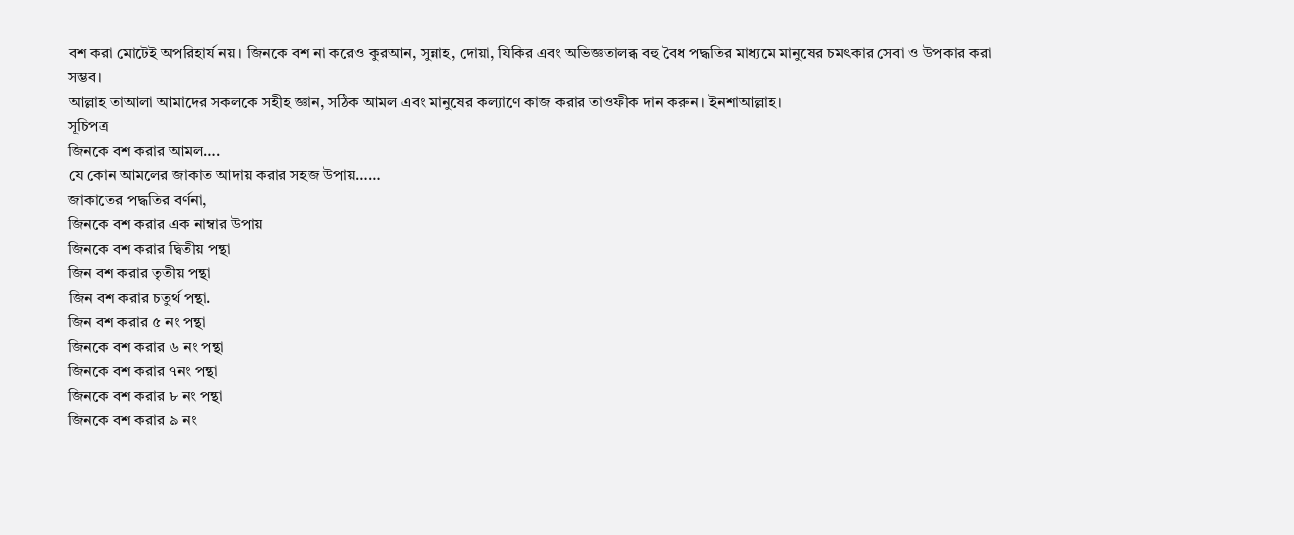বশ করা মোটেই অপরিহার্য নয়। জিনকে বশ না করেও কুরআন, সুন্নাহ, দোয়া, যিকির এবং অভিজ্ঞতালব্ধ বহু বৈধ পদ্ধতির মাধ্যমে মানুষের চমৎকার সেবা ও উপকার করা সম্ভব।
আল্লাহ তাআলা আমাদের সকলকে সহীহ জ্ঞান, সঠিক আমল এবং মানুষের কল্যাণে কাজ করার তাওফীক দান করুন। ইনশাআল্লাহ।
সূচিপত্র
জিনকে বশ করার আমল….
যে কোন আমলের জাকাত আদায় করার সহজ উপায়……
জাকাতের পদ্ধতির বর্ণনা,
জিনকে বশ করার এক নাম্বার উপায়
জিনকে বশ করার দ্বিতীয় পন্থা
জিন বশ করার তৃতীয় পন্থা
জিন বশ করার চতুর্থ পন্থা.
জিন বশ করার ৫ নং পন্থা
জিনকে বশ করার ৬ নং পন্থা
জিনকে বশ করার ৭নং পন্থা
জিনকে বশ করার ৮ নং পন্থা
জিনকে বশ করার ৯ নং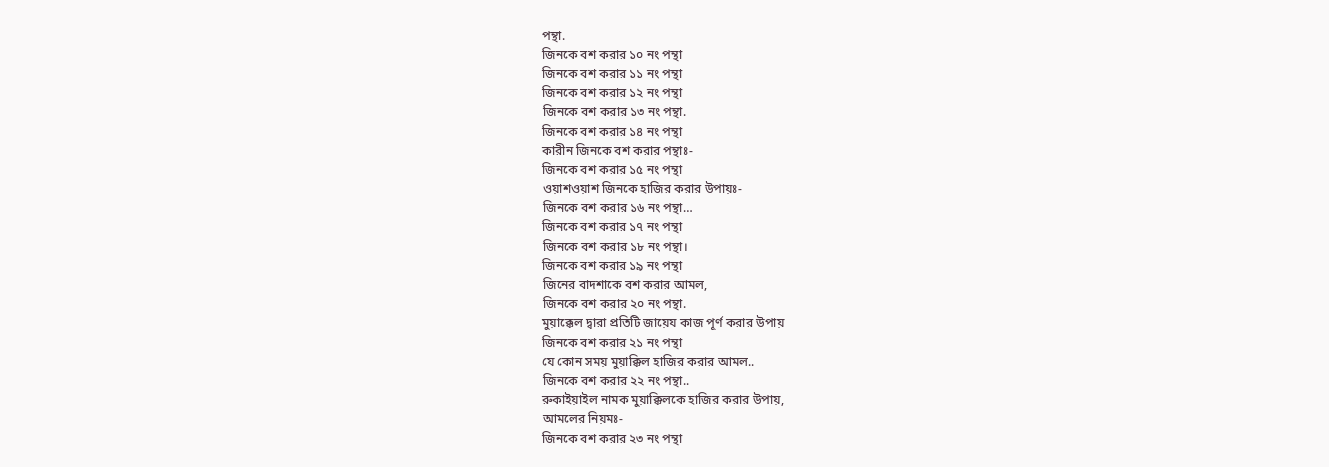পন্থা.
জিনকে বশ করার ১০ নং পন্থা
জিনকে বশ করার ১১ নং পন্থা
জিনকে বশ করার ১২ নং পন্থা
জিনকে বশ করার ১৩ নং পন্থা.
জিনকে বশ করার ১৪ নং পন্থা
কারীন জিনকে বশ করার পন্থাঃ-
জিনকে বশ করার ১৫ নং পন্থা
ওয়াশওয়াশ জিনকে হাজির করার উপায়ঃ-
জিনকে বশ করার ১৬ নং পন্থা…
জিনকে বশ করার ১৭ নং পন্থা
জিনকে বশ করার ১৮ নং পন্থা।
জিনকে বশ করার ১৯ নং পন্থা
জিনের বাদশাকে বশ করার আমল,
জিনকে বশ করার ২০ নং পন্থা.
মুয়াক্কেল দ্বারা প্রতিটি জায়েয কাজ পূর্ণ করার উপায়
জিনকে বশ করার ২১ নং পন্থা
যে কোন সময় মুয়াক্কিল হাজির করার আমল..
জিনকে বশ করার ২২ নং পন্থা..
রুকাইয়াইল নামক মুয়াক্কিলকে হাজির করার উপায়,
আমলের নিয়মঃ-
জিনকে বশ করার ২৩ নং পন্থা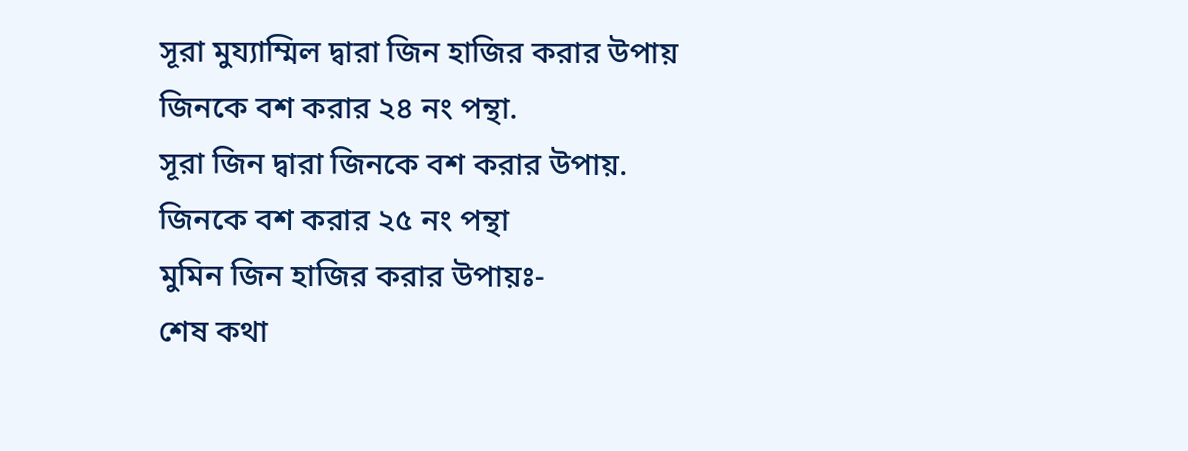সূরা মুয্যাম্মিল দ্বারা জিন হাজির করার উপায়
জিনকে বশ করার ২৪ নং পন্থা.
সূরা জিন দ্বারা জিনকে বশ করার উপায়.
জিনকে বশ করার ২৫ নং পন্থা
মুমিন জিন হাজির করার উপায়ঃ-
শেষ কথা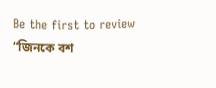Be the first to review “জিনকে বশ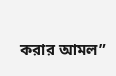করার আমল”